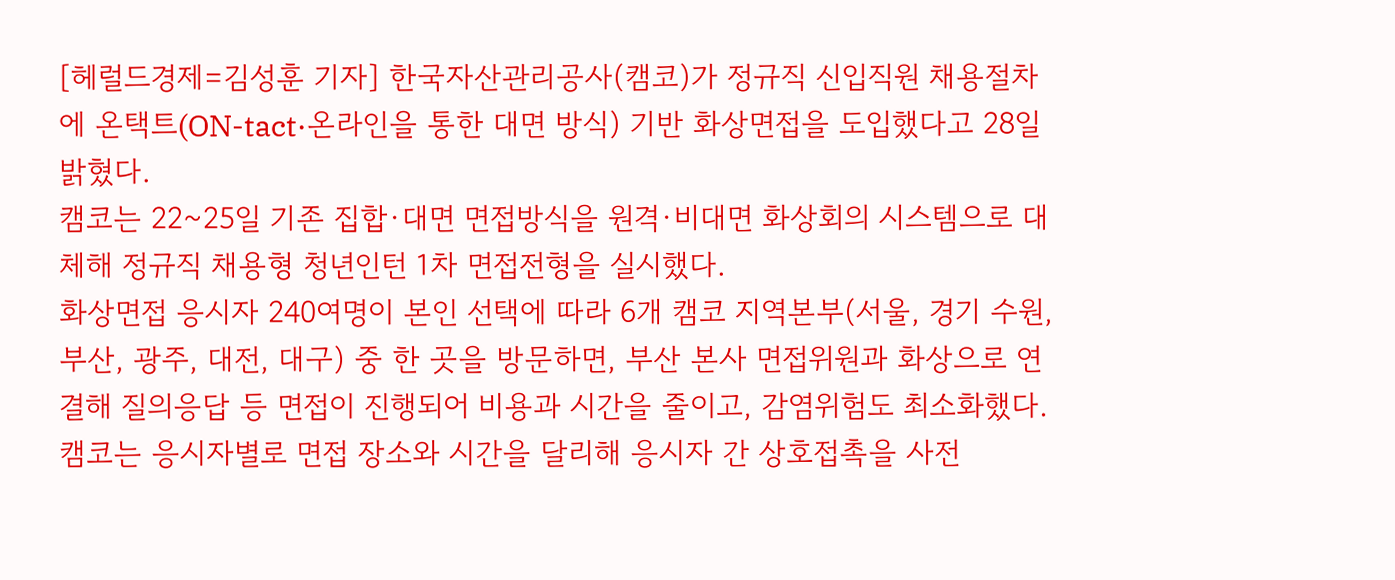[헤럴드경제=김성훈 기자] 한국자산관리공사(캠코)가 정규직 신입직원 채용절차에 온택트(ON-tact·온라인을 통한 대면 방식) 기반 화상면접을 도입했다고 28일 밝혔다.
캠코는 22~25일 기존 집합·대면 면접방식을 원격·비대면 화상회의 시스템으로 대체해 정규직 채용형 청년인턴 1차 면접전형을 실시했다.
화상면접 응시자 240여명이 본인 선택에 따라 6개 캠코 지역본부(서울, 경기 수원, 부산, 광주, 대전, 대구) 중 한 곳을 방문하면, 부산 본사 면접위원과 화상으로 연결해 질의응답 등 면접이 진행되어 비용과 시간을 줄이고, 감염위험도 최소화했다.
캠코는 응시자별로 면접 장소와 시간을 달리해 응시자 간 상호접촉을 사전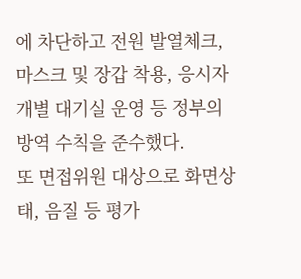에 차단하고 전원 발열체크, 마스크 및 장갑 착용, 응시자 개별 대기실 운영 등 정부의 방역 수칙을 준수했다.
또 면접위원 대상으로 화면상태, 음질 등 평가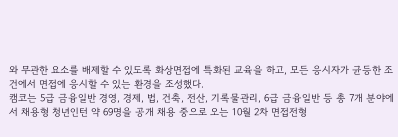와 무관한 요소를 배제할 수 있도록 화상면접에 특화된 교육을 하고, 모든 응시자가 균등한 조건에서 면접에 응시할 수 있는 환경을 조성했다.
캠코는 5급 금융일반 경영, 경제, 법, 건축, 전산, 기록물관리, 6급 금융일반 등 총 7개 분야에서 채용형 청년인턴 약 69명을 공개 채용 중으로 오는 10월 2차 면접전형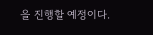을 진행할 예정이다.